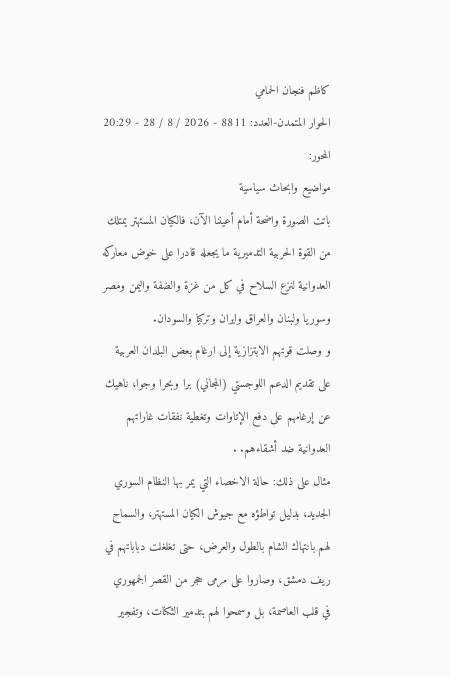كاظم فنجان الحمامي
الحوار المتمدن-العدد: 8811 - 2026 / 8 / 28 - 20:29
المحور:
مواضيع وابحاث سياسية
باتت الصورة واضحة أمام أعيننا الآن، فالكيان المستهتر يمتلك من القوة الحربية التدميرية ما يجعله قادرا على خوض معاركه العدوانية لنزع السلاح في كل من غزة والضفة واليمن ومصر وسوريا ولبنان والعراق وايران وتركيا والسودان.
و وصلت قوتهم الابتزازية إلى ارغام بعض البلدان العربية على تقديم الدعم اللوجستي (المجاني) برا وبحرا وجوا، ناهيك عن إرغامهم على دفع الإتاوات وتغطية نفقات غاراتهم العدوانية ضد أشقاءهم. .
مثال على ذلك: حالة الاخصاء التي يمر بها النظام السوري الجديد، بدليل تواطؤه مع جيوش الكيان المستهتر، والسماح لهم بانتهاك الشام بالطول والعرض، حتى تغلغلت دباباتهم في ريف دمشق، وصاروا على مرمى حجر من القصر الجمهوري في قلب العاصمة، بل وسمحوا لهم بتدمير الثكنات، وتفجير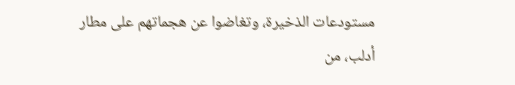مستودعات الذخيرة، وتغاضوا عن هجماتهم على مطار أدلب، من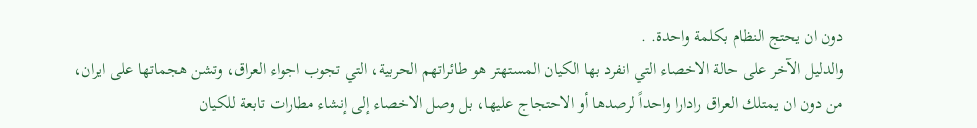دون ان يحتج النظام بكلمة واحدة. .
والدليل الآخر على حالة الاخصاء التي انفرد بها الكيان المستهتر هو طائراتهم الحربية، التي تجوب اجواء العراق، وتشن هجماتها على ايران، من دون ان يمتلك العراق رادارا واحداً لرصدها أو الاحتجاج عليها، بل وصل الاخصاء إلى إنشاء مطارات تابعة للكيان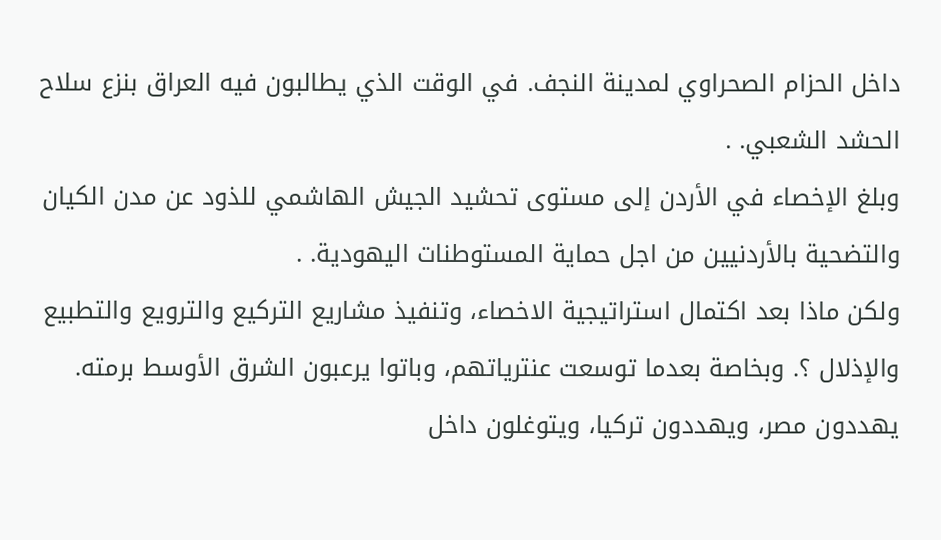داخل الحزام الصحراوي لمدينة النجف. في الوقت الذي يطالبون فيه العراق بنزع سلاح الحشد الشعبي. .
وبلغ الإخصاء في الأردن إلى مستوى تحشيد الجيش الهاشمي للذود عن مدن الكيان والتضحية بالأردنيين من اجل حماية المستوطنات اليهودية. .
ولكن ماذا بعد اكتمال استراتيجية الاخصاء، وتنفيذ مشاريع التركيع والترويع والتطبيع والإذلال ؟. وبخاصة بعدما توسعت عنترياتهم، وباتوا يرعبون الشرق الأوسط برمته. يهددون مصر، ويهددون تركيا، ويتوغلون داخل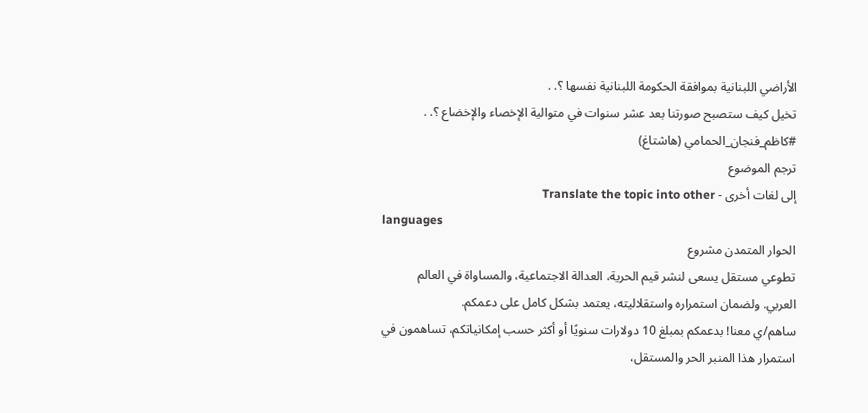الأراضي اللبنانية بموافقة الحكومة اللبنانية نفسها ؟. .
تخيل كيف ستصبح صورتنا بعد عشر سنوات في متوالية الإخصاء والإخضاع ؟. .
#كاظم_فنجان_الحمامي (هاشتاغ)
ترجم الموضوع
إلى لغات أخرى - Translate the topic into other
languages
الحوار المتمدن مشروع
تطوعي مستقل يسعى لنشر قيم الحرية، العدالة الاجتماعية، والمساواة في العالم
العربي. ولضمان استمراره واستقلاليته، يعتمد بشكل كامل على دعمكم.
ساهم/ي معنا! بدعمكم بمبلغ 10 دولارات سنويًا أو أكثر حسب إمكانياتكم، تساهمون في
استمرار هذا المنبر الحر والمستقل،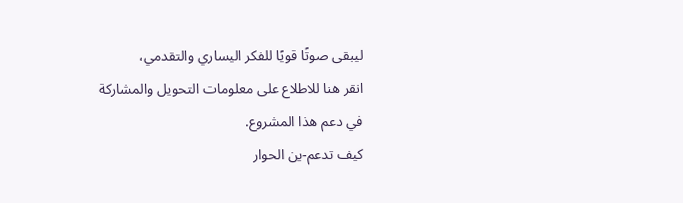ليبقى صوتًا قويًا للفكر اليساري والتقدمي،
انقر هنا للاطلاع على معلومات التحويل والمشاركة
في دعم هذا المشروع.
كيف تدعم-ين الحوار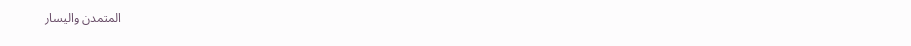المتمدن واليسار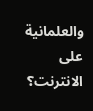والعلمانية
على الانترنت؟